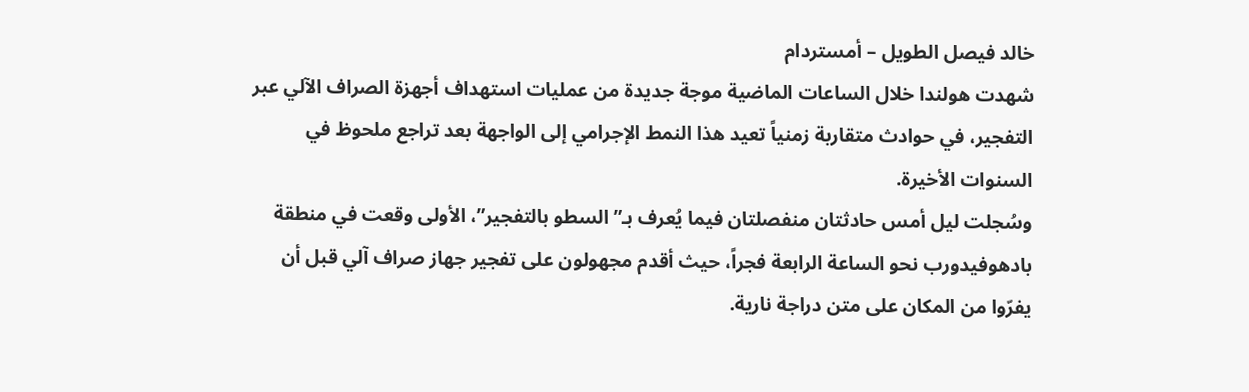خالد فيصل الطويل – أمستردام
شهدت هولندا خلال الساعات الماضية موجة جديدة من عمليات استهداف أجهزة الصراف الآلي عبر التفجير، في حوادث متقاربة زمنياً تعيد هذا النمط الإجرامي إلى الواجهة بعد تراجع ملحوظ في السنوات الأخيرة.
وسُجلت ليل أمس حادثتان منفصلتان فيما يُعرف بـ”السطو بالتفجير”، الأولى وقعت في منطقة بادهوفيدورب نحو الساعة الرابعة فجراً، حيث أقدم مجهولون على تفجير جهاز صراف آلي قبل أن يفرّوا من المكان على متن دراجة نارية.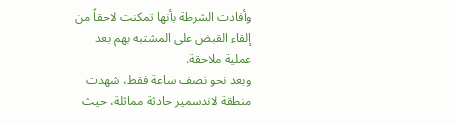وأفادت الشرطة بأنها تمكنت لاحقاً من إلقاء القبض على المشتبه بهم بعد عملية ملاحقة.
وبعد نحو نصف ساعة فقط، شهدت منطقة لاندسمير حادثة مماثلة، حيث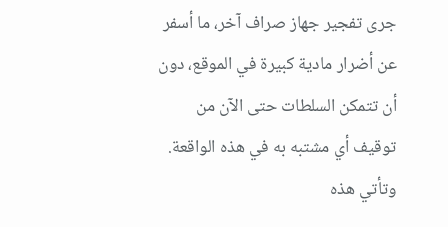جرى تفجير جهاز صراف آخر، ما أسفر عن أضرار مادية كبيرة في الموقع، دون أن تتمكن السلطات حتى الآن من توقيف أي مشتبه به في هذه الواقعة.
وتأتي هذه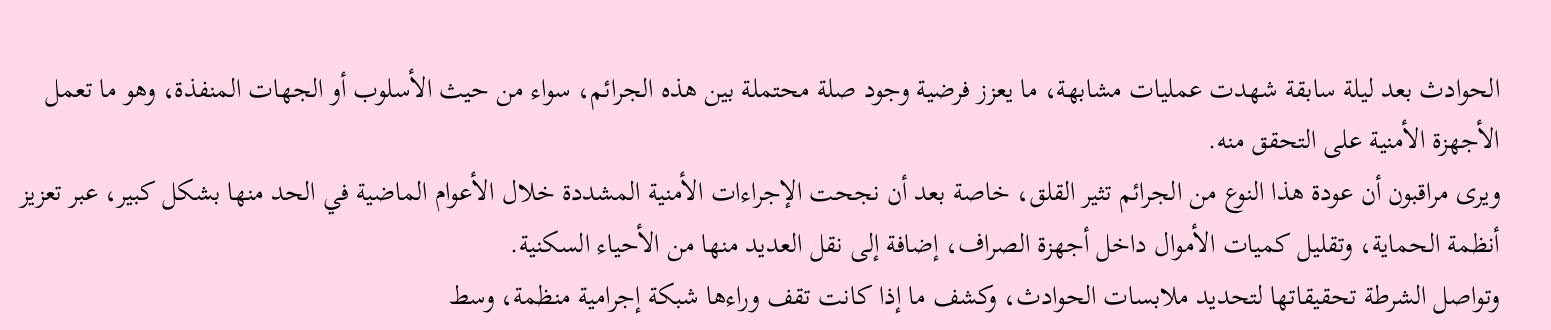الحوادث بعد ليلة سابقة شهدت عمليات مشابهة، ما يعزز فرضية وجود صلة محتملة بين هذه الجرائم، سواء من حيث الأسلوب أو الجهات المنفذة، وهو ما تعمل الأجهزة الأمنية على التحقق منه.
ويرى مراقبون أن عودة هذا النوع من الجرائم تثير القلق، خاصة بعد أن نجحت الإجراءات الأمنية المشددة خلال الأعوام الماضية في الحد منها بشكل كبير، عبر تعزيز أنظمة الحماية، وتقليل كميات الأموال داخل أجهزة الصراف، إضافة إلى نقل العديد منها من الأحياء السكنية.
وتواصل الشرطة تحقيقاتها لتحديد ملابسات الحوادث، وكشف ما إذا كانت تقف وراءها شبكة إجرامية منظمة، وسط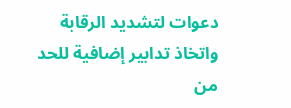دعوات لتشديد الرقابة واتخاذ تدابير إضافية للحد من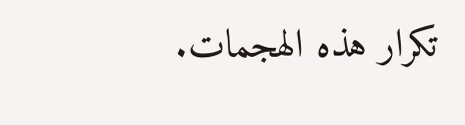تكرار هذه الهجمات.